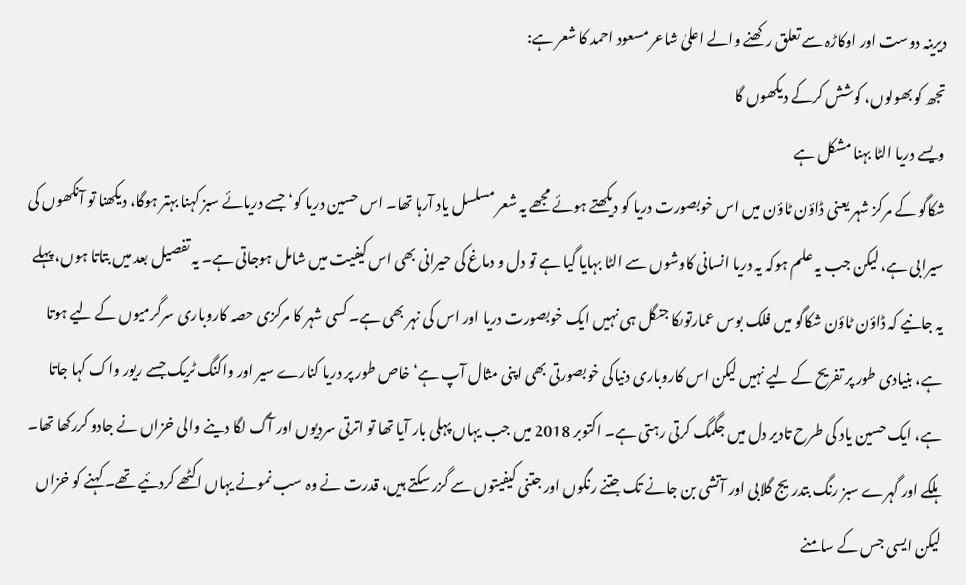دیرینہ دوست اور اوکاڑہ سے تعلق رکھنے والے اعلیٰ شاعر مسعود احمد کا شعر ہے:
تجھ کو بھولوں، کوشش کرکے دیکھوں گا
ویسے دریا الٹا بہنا مشکل ہے
شکاگو کے مرکز شہر یعنی ڈاؤن ٹاؤن میں اس خوبصورت دریا کو دیکھتے ہوئے مجھے یہ شعر مسلسل یاد آرہا تھا۔ اس حسین دریا کو‘ جسے دریائے سبز کہنا بہتر ہوگا، دیکھنا تو آنکھوں کی سیرابی ہے، لیکن جب یہ علم ہوکہ یہ دریا انسانی کاوشوں سے الٹا بہایا گیا ہے تو دل و دماغ کی حیرانی بھی اس کیفیت میں شامل ہوجاتی ہے۔ یہ تفصیل بعد میں بتاتا ہوں، پہلے یہ جانیے کہ ڈاؤن ٹاؤن شکاگو میں فلک بوس عمارتوںکا جنگل ہی نہیں ایک خوبصورت دریا اور اس کی نہر بھی ہے۔ کسی شہر کا مرکزی حصہ کاروباری سرگرمیوں کے لیے ہوتا ہے، بنیادی طور پر تفریح کے لیے نہیں لیکن اس کاروباری دنیاکی خوبصورتی بھی اپنی مثال آپ ہے‘ خاص طور پر دریا کنارے سیر اور واکنگ ٹریک جسے ریور واک کہا جاتا ہے، ایک حسین یاد کی طرح تادیر دل میں جگمگ کرتی رہتی ہے۔ اکتوبر 2018 میں جب یہاں پہلی بار آیا تھا تو اترتی سردیوں اور آگ لگا دینے والی خزاں نے جادو کررکھا تھا۔ ہلکے اور گہرے سبز رنگ بتدریج گلابی اور آتشی بن جانے تک جتنے رنگوں اور جتنی کیفیتوں سے گزر سکتے ہیں، قدرت نے وہ سب نمونے یہاں اکٹھے کردئیے تھے۔ کہنے کو خزاں لیکن ایسی جس کے سامنے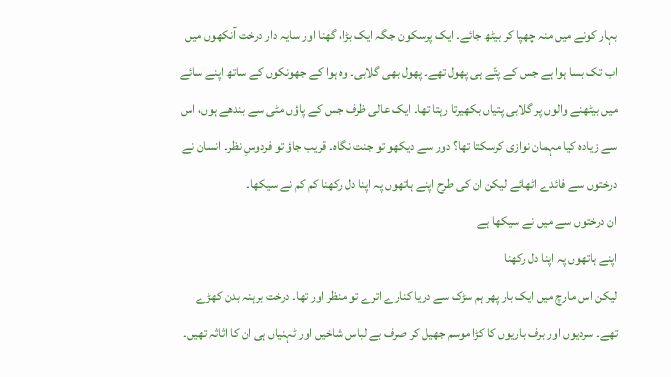بہار کونے میں منہ چھپا کر بیٹھ جائے۔ ایک پرسکون جگہ ایک بڑا، گھنا اور سایہ دار درخت آنکھوں میں اب تک بسا ہوا ہے جس کے پتّے ہی پھول تھے۔ پھول بھی گلابی۔ وہ ہوا کے جھونکوں کے ساتھ اپنے سائے میں بیٹھنے والوں پر گلابی پتیاں بکھیرتا رہتا تھا۔ ایک عالی ظرف جس کے پاؤں مٹی سے بندھے ہوں، اس سے زیادہ کیا مہمان نوازی کرسکتا تھا؟ دور سے دیکھو تو جنت نگاہ۔ قریب جاؤ تو فردوسِ نظر۔ انسان نے درختوں سے فائدے اٹھائے لیکن ان کی طرح اپنے ہاتھوں پہ اپنا دل رکھنا کم کم نے سیکھا۔
ان درختوں سے میں نے سیکھا ہے
اپنے ہاتھوں پہ اپنا دل رکھنا
لیکن اس مارچ میں ایک بار پھر ہم سڑک سے دریا کنارے اترے تو منظر اور تھا۔ درخت برہنہ بدن کھڑے تھے۔ سردیوں اور برف باریوں کا کڑا موسم جھیل کر صرف بے لباس شاخیں اور ٹہنیاں ہی ان کا اثاثہ تھیں۔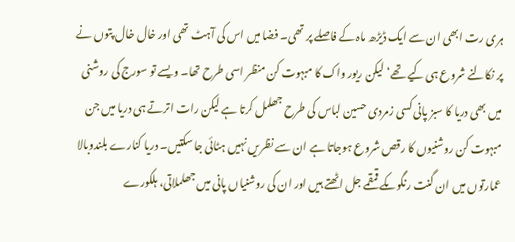ہری رت ابھی ان سے ایک ڈیڑھ ماہ کے فاصلے پر تھی۔ فضا میں اس کی آہٹ تھی اور خال خال پتوں نے پر نکالنے شروع ہی کیے تھے‘ لیکن ریور واک کا مبہوت کن منظر اسی طرح تھا۔ ویسے تو سورج کی روشنی میں بھی دریا کا سبز پانی کسی زمردی حسین لباس کی طرح جھلمل کرتا ہے لیکن رات اترتے ہی دریا میں جن مبہوت کن روشنیوں کا رقص شروع ہوجاتا ہے ان سے نظریں نہیں ہٹائی جا سکتیں۔ دریا کنارے بلندوبالا عمارتوں میں ان گنت رنگوںکے قمقمے جل اٹھتے ہیں اور ان کی روشنیاں پانی میں جھلملاتی، ہلکورے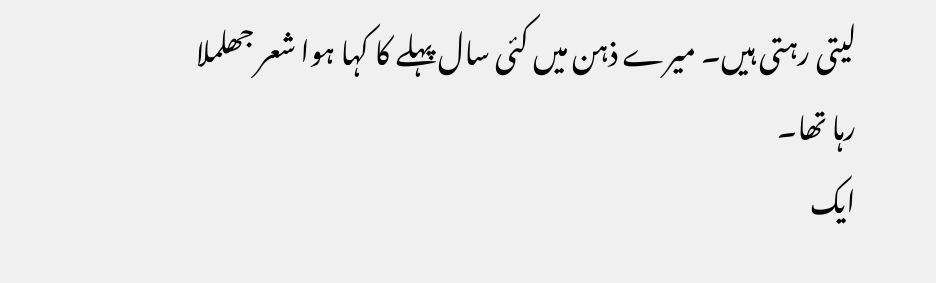لیتی رہتی ہیں۔ میرے ذہن میں کئی سال پہلے کا کہا ہوا شعر جھلملا رہا تھا۔
ایک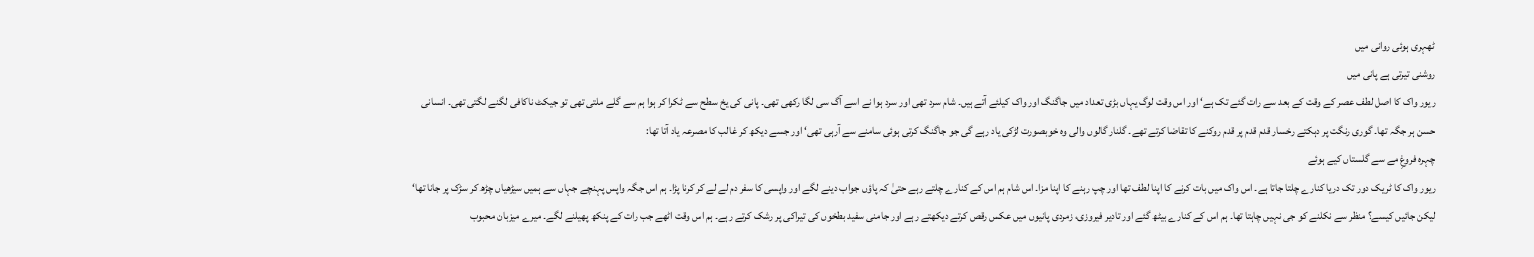ٹھہری ہوئی روانی میں
روشنی تیرتی ہے پانی میں
ریور واک کا اصل لطف عصر کے وقت کے بعد سے رات گئے تک ہے‘ اور اس وقت لوگ یہاں بڑی تعداد میں جاگنگ اور واک کیلئے آتے ہیں۔ شام سرد تھی اور سرد ہوا نے اسے آگ سی لگا رکھی تھی۔ پانی کی یخ سطح سے ٹکرا کر ہوا ہم سے گلے ملتی تھی تو جیکٹ ناکافی لگنے لگتی تھی۔ انسانی حسن ہر جگہ تھا۔ گوری رنگت پر دہکتے رخسار قدم قدم پر قدم روکنے کا تقاضا کرتے تھے۔ گلنار گالوں والی وہ خوبصورت لڑکی یاد رہے گی جو جاگنگ کرتی ہوئی سامنے سے آرہی تھی‘ اور جسے دیکھ کر غالب کا مصرعہ یاد آتا تھا:
چہرہ فروغِ مے سے گلستاں کیے ہوئے
ریور واک کا ٹریک دور تک دریا کنارے چلتا جاتا ہے۔ اس واک میں بات کرنے کا اپنا لطف تھا اور چپ رہنے کا اپنا مزا۔ اس شام ہم اس کے کنارے چلتے رہے حتیٰ کہ پاؤں جواب دینے لگے اور واپسی کا سفر دم لے لے کر کرنا پڑا۔ ہم اس جگہ واپس پہنچے جہاں سے ہمیں سیڑھیاں چڑھ کر سڑک پر جانا تھا‘ لیکن جائیں کیسے؟ منظر سے نکلنے کو جی نہیں چاہتا تھا۔ ہم اس کے کنارے بیٹھ گئے اور تادیر فیروزی، زمردی پانیوں میں عکس رقص کرتے دیکھتے رہے اور جامنی سفید بطخوں کی تیراکی پر رشک کرتے رہے۔ ہم اس وقت اٹھے جب رات کے پنکھ پھیلنے لگے۔ میرے میزبان محبوب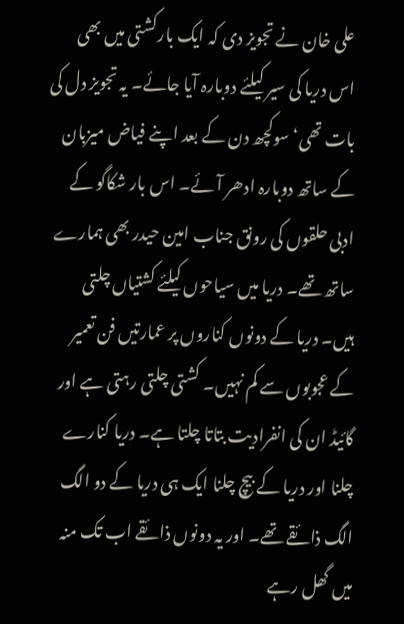علی خان نے تجویز دی کہ ایک بارکشتی میں بھی اس دریا کی سیر کیلئے دوبارہ آیا جائے۔ یہ تجویز دل کی بات تھی‘ سوکچھ دن کے بعد اپنے فیاض میزبان کے ساتھ دوبارہ ادھر آئے۔ اس بار شکاگو کے ادبی حلقوں کی رونق جناب امین حیدر بھی ہمارے ساتھ تھے۔ دریا میں سیاحوں کیلئے کشتیاں چلتی ہیں۔ دریا کے دونوں کناروں پر عمارتیں فن تعمیر کے عجوبوں سے کم نہیں۔ کشتی چلتی رہتی ہے اور گائیڈ ان کی انفرادیت بتاتا چلتا ہے۔ دریا کنارے چلنا اور دریا کے بیچ چلنا ایک ہی دریا کے دو الگ الگ ذائقے تھے۔ اور یہ دونوں ذائقے اب تک منہ میں گھل رہے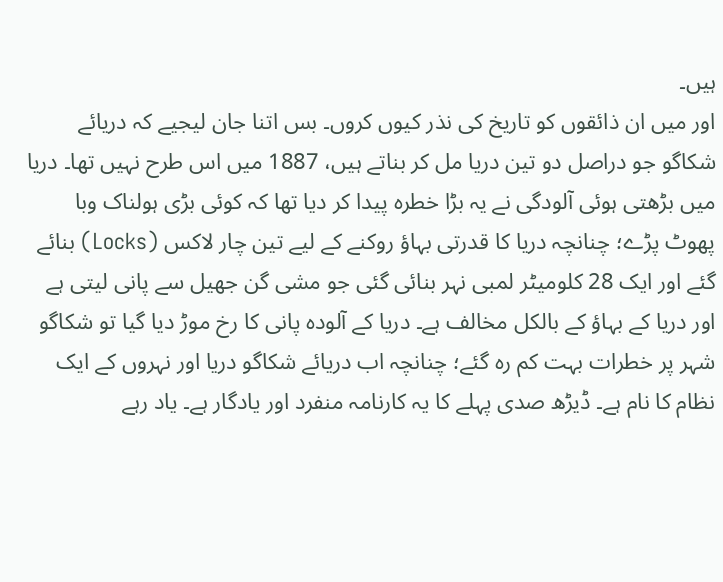ہیں۔
اور میں ان ذائقوں کو تاریخ کی نذر کیوں کروں۔ بس اتنا جان لیجیے کہ دریائے شکاگو جو دراصل دو تین دریا مل کر بناتے ہیں، 1887 میں اس طرح نہیں تھا۔ دریا میں بڑھتی ہوئی آلودگی نے یہ بڑا خطرہ پیدا کر دیا تھا کہ کوئی بڑی ہولناک وبا پھوٹ پڑے؛ چنانچہ دریا کا قدرتی بہاؤ روکنے کے لیے تین چار لاکس (Locks) بنائے گئے اور ایک 28 کلومیٹر لمبی نہر بنائی گئی جو مشی گن جھیل سے پانی لیتی ہے اور دریا کے بہاؤ کے بالکل مخالف ہے۔ دریا کے آلودہ پانی کا رخ موڑ دیا گیا تو شکاگو شہر پر خطرات بہت کم رہ گئے؛ چنانچہ اب دریائے شکاگو دریا اور نہروں کے ایک نظام کا نام ہے۔ ڈیڑھ صدی پہلے کا یہ کارنامہ منفرد اور یادگار ہے۔ یاد رہے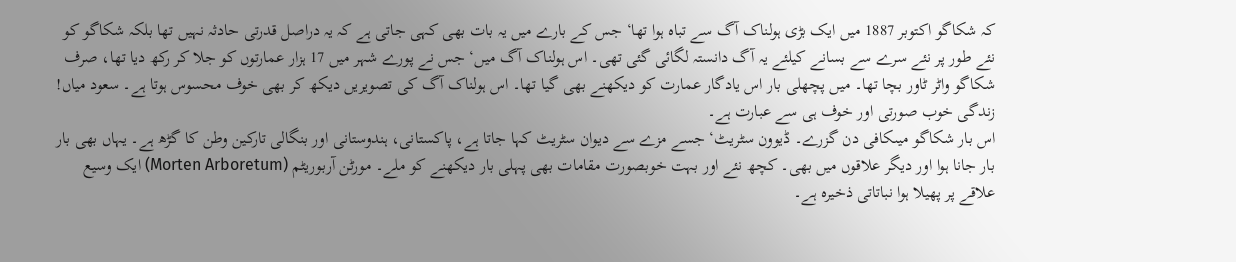کہ شکاگو اکتوبر 1887 میں ایک بڑی ہولناک آگ سے تباہ ہوا تھا‘ جس کے بارے میں یہ بات بھی کہی جاتی ہے کہ یہ دراصل قدرتی حادثہ نہیں تھا بلکہ شکاگو کو نئے طور پر نئے سرے سے بسانے کیلئے یہ آگ دانستہ لگائی گئی تھی۔ اس ہولناک آگ میں‘ جس نے پورے شہر میں 17 ہزار عمارتوں کو جلا کر رکھ دیا تھا، صرف شکاگو واٹر ٹاور بچا تھا۔ میں پچھلی بار اس یادگار عمارت کو دیکھنے بھی گیا تھا۔ اس ہولناک آگ کی تصویریں دیکھ کر بھی خوف محسوس ہوتا ہے۔ سعود میاں! زندگی خوب صورتی اور خوف ہی سے عبارت ہے۔
اس بار شکاگو میںکافی دن گزرے۔ ڈیوون سٹریٹ‘ جسے مزے سے دیوان سٹریٹ کہا جاتا ہے، پاکستانی، ہندوستانی اور بنگالی تارکین وطن کا گڑھ ہے۔ یہاں بھی بار بار جانا ہوا اور دیگر علاقوں میں بھی۔ کچھ نئے اور بہت خوبصورت مقامات بھی پہلی بار دیکھنے کو ملے۔ مورٹن آربوریٹم (Morten Arboretum) ایک وسیع علاقے پر پھیلا ہوا نباتاتی ذخیرہ ہے۔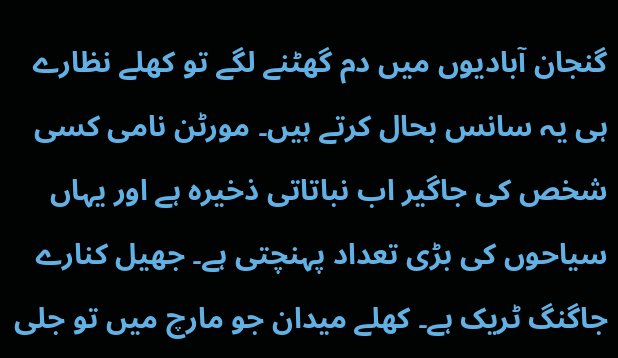گنجان آبادیوں میں دم گھٹنے لگے تو کھلے نظارے ہی یہ سانس بحال کرتے ہیں۔ مورٹن نامی کسی شخص کی جاگیر اب نباتاتی ذخیرہ ہے اور یہاں سیاحوں کی بڑی تعداد پہنچتی ہے۔ جھیل کنارے جاگنگ ٹریک ہے۔ کھلے میدان جو مارچ میں تو جلی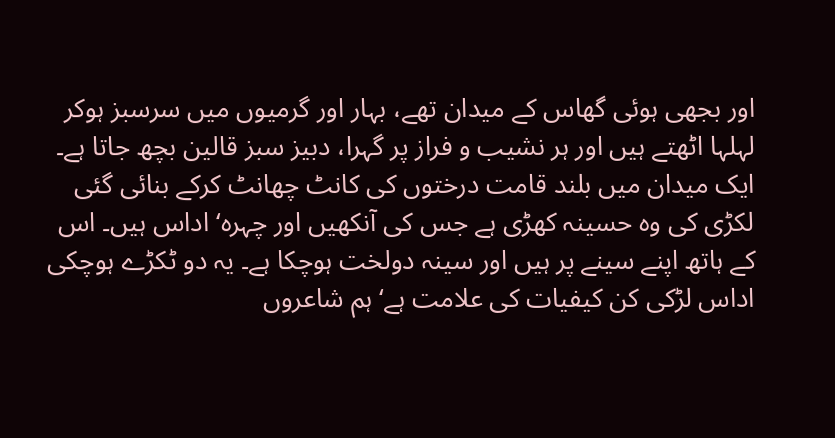اور بجھی ہوئی گھاس کے میدان تھے، بہار اور گرمیوں میں سرسبز ہوکر لہلہا اٹھتے ہیں اور ہر نشیب و فراز پر گہرا، دبیز سبز قالین بچھ جاتا ہے۔ ایک میدان میں بلند قامت درختوں کی کانٹ چھانٹ کرکے بنائی گئی لکڑی کی وہ حسینہ کھڑی ہے جس کی آنکھیں اور چہرہ‘ اداس ہیں۔ اس کے ہاتھ اپنے سینے پر ہیں اور سینہ دولخت ہوچکا ہے۔ یہ دو ٹکڑے ہوچکی اداس لڑکی کن کیفیات کی علامت ہے‘ ہم شاعروں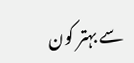سے بہتر کون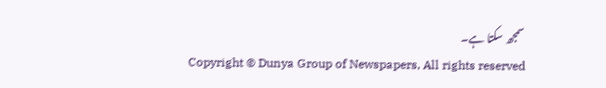سمجھ سکتا ہے۔
Copyright © Dunya Group of Newspapers, All rights reserved